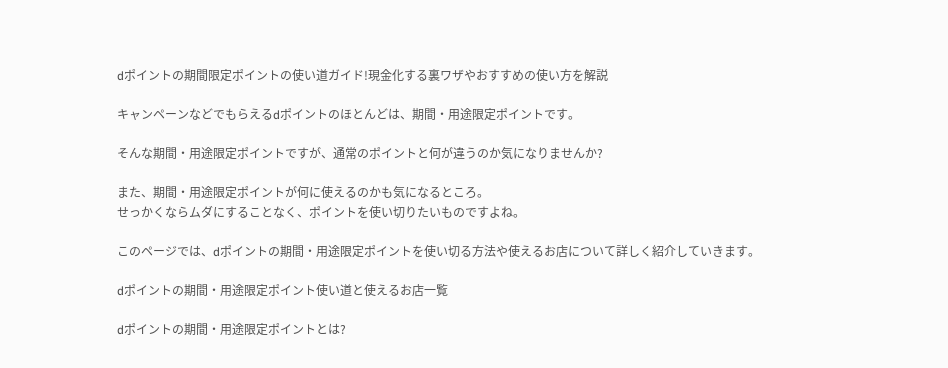dポイントの期間限定ポイントの使い道ガイド!現金化する裏ワザやおすすめの使い方を解説

キャンペーンなどでもらえるdポイントのほとんどは、期間・用途限定ポイントです。

そんな期間・用途限定ポイントですが、通常のポイントと何が違うのか気になりませんか?

また、期間・用途限定ポイントが何に使えるのかも気になるところ。
せっかくならムダにすることなく、ポイントを使い切りたいものですよね。

このページでは、dポイントの期間・用途限定ポイントを使い切る方法や使えるお店について詳しく紹介していきます。

dポイントの期間・用途限定ポイント使い道と使えるお店一覧

dポイントの期間・用途限定ポイントとは?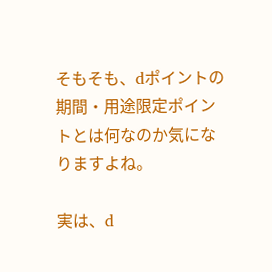そもそも、dポイントの期間・用途限定ポイントとは何なのか気になりますよね。

実は、d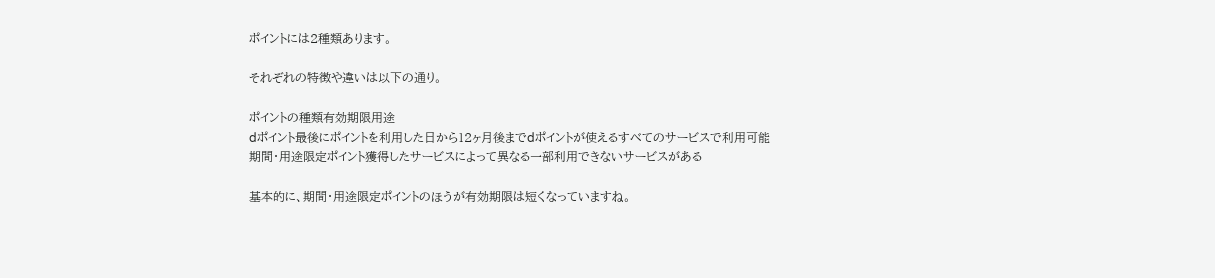ポイントには2種類あります。

それぞれの特徴や違いは以下の通り。

ポイントの種類有効期限用途
dポイント最後にポイントを利用した日から12ヶ月後までdポイントが使えるすべてのサービスで利用可能
期間・用途限定ポイント獲得したサービスによって異なる一部利用できないサービスがある

基本的に、期間・用途限定ポイントのほうが有効期限は短くなっていますね。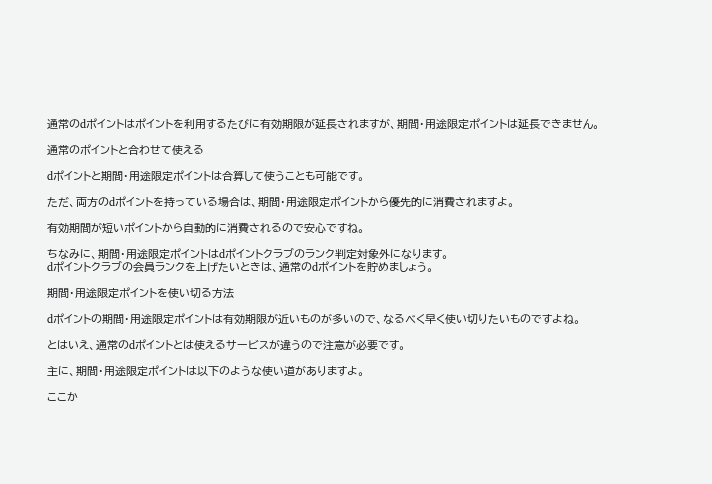通常のdポイントはポイントを利用するたびに有効期限が延長されますが、期間・用途限定ポイントは延長できません。

通常のポイントと合わせて使える

dポイントと期間・用途限定ポイントは合算して使うことも可能です。

ただ、両方のdポイントを持っている場合は、期間・用途限定ポイントから優先的に消費されますよ。

有効期間が短いポイントから自動的に消費されるので安心ですね。

ちなみに、期間・用途限定ポイントはdポイントクラブのランク判定対象外になります。
dポイントクラブの会員ランクを上げたいときは、通常のdポイントを貯めましょう。

期間・用途限定ポイントを使い切る方法

dポイントの期間・用途限定ポイントは有効期限が近いものが多いので、なるべく早く使い切りたいものですよね。

とはいえ、通常のdポイントとは使えるサービスが違うので注意が必要です。

主に、期間・用途限定ポイントは以下のような使い道がありますよ。

ここか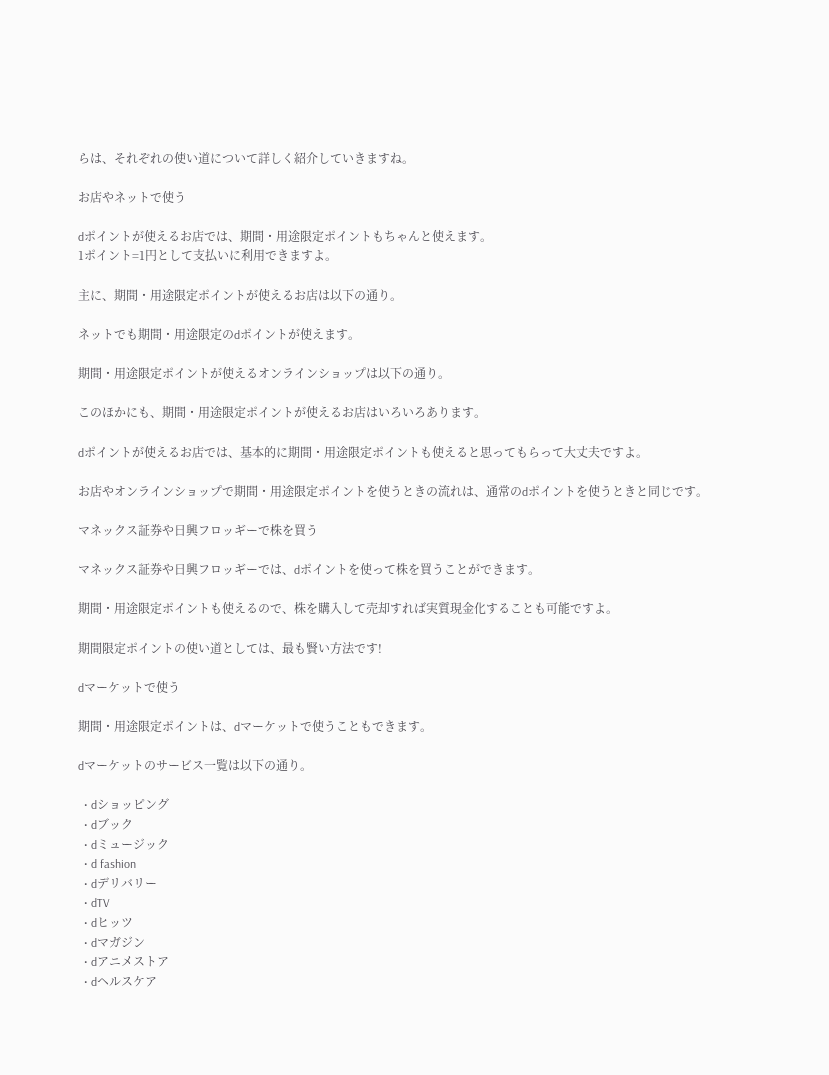らは、それぞれの使い道について詳しく紹介していきますね。

お店やネットで使う

dポイントが使えるお店では、期間・用途限定ポイントもちゃんと使えます。
1ポイント=1円として支払いに利用できますよ。

主に、期間・用途限定ポイントが使えるお店は以下の通り。

ネットでも期間・用途限定のdポイントが使えます。

期間・用途限定ポイントが使えるオンラインショップは以下の通り。

このほかにも、期間・用途限定ポイントが使えるお店はいろいろあります。

dポイントが使えるお店では、基本的に期間・用途限定ポイントも使えると思ってもらって大丈夫ですよ。

お店やオンラインショップで期間・用途限定ポイントを使うときの流れは、通常のdポイントを使うときと同じです。

マネックス証券や日興フロッギーで株を買う

マネックス証券や日興フロッギーでは、dポイントを使って株を買うことができます。

期間・用途限定ポイントも使えるので、株を購入して売却すれば実質現金化することも可能ですよ。

期間限定ポイントの使い道としては、最も賢い方法です!

dマーケットで使う

期間・用途限定ポイントは、dマーケットで使うこともできます。

dマーケットのサービス一覧は以下の通り。

  • dショッピング
  • dブック
  • dミュージック
  • d fashion
  • dデリバリー
  • dTV
  • dヒッツ
  • dマガジン
  • dアニメストア
  • dヘルスケア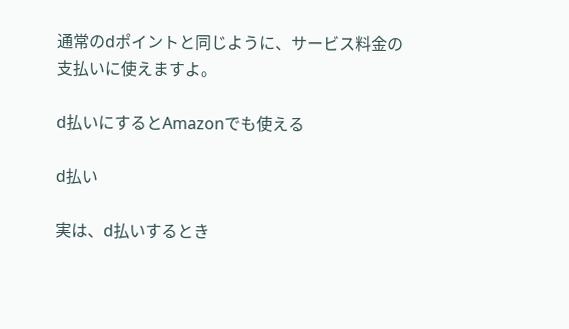通常のdポイントと同じように、サービス料金の支払いに使えますよ。

d払いにするとAmazonでも使える

d払い

実は、d払いするとき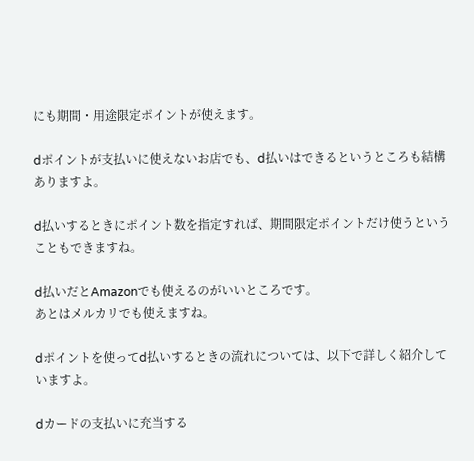にも期間・用途限定ポイントが使えます。

dポイントが支払いに使えないお店でも、d払いはできるというところも結構ありますよ。

d払いするときにポイント数を指定すれば、期間限定ポイントだけ使うということもできますね。

d払いだとAmazonでも使えるのがいいところです。
あとはメルカリでも使えますね。

dポイントを使ってd払いするときの流れについては、以下で詳しく紹介していますよ。

dカードの支払いに充当する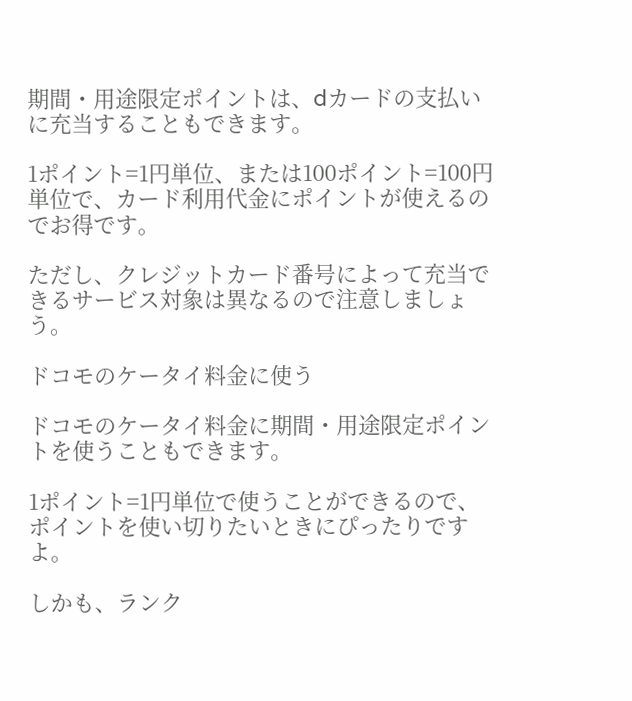期間・用途限定ポイントは、dカードの支払いに充当することもできます。

1ポイント=1円単位、または100ポイント=100円単位で、カード利用代金にポイントが使えるのでお得です。

ただし、クレジットカード番号によって充当できるサービス対象は異なるので注意しましょう。

ドコモのケータイ料金に使う

ドコモのケータイ料金に期間・用途限定ポイントを使うこともできます。

1ポイント=1円単位で使うことができるので、ポイントを使い切りたいときにぴったりですよ。

しかも、ランク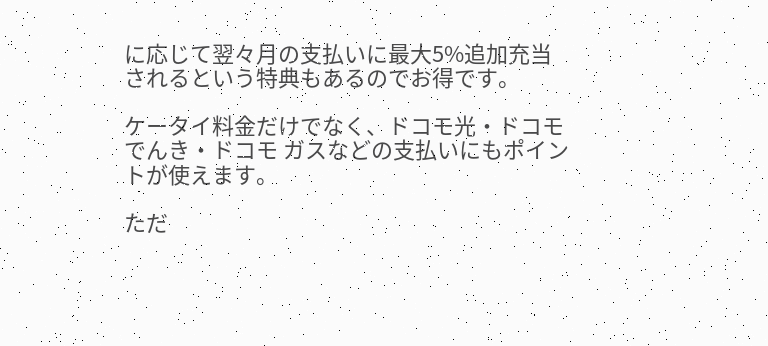に応じて翌々月の支払いに最大5%追加充当されるという特典もあるのでお得です。

ケータイ料金だけでなく、ドコモ光・ドコモでんき・ドコモ ガスなどの支払いにもポイントが使えます。

ただ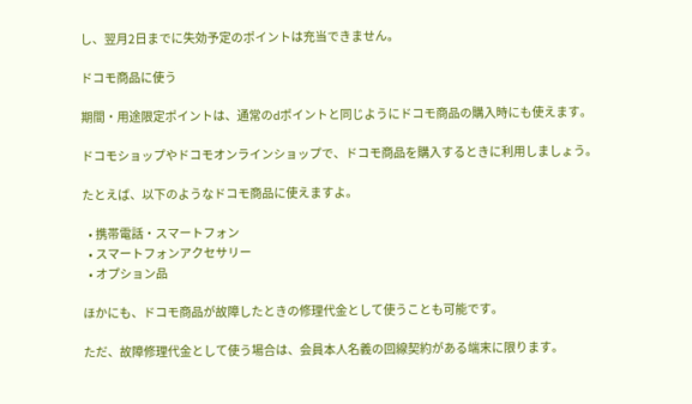し、翌月2日までに失効予定のポイントは充当できません。

ドコモ商品に使う

期間・用途限定ポイントは、通常のdポイントと同じようにドコモ商品の購入時にも使えます。

ドコモショップやドコモオンラインショップで、ドコモ商品を購入するときに利用しましょう。

たとえば、以下のようなドコモ商品に使えますよ。

  • 携帯電話・スマートフォン
  • スマートフォンアクセサリー
  • オプション品

ほかにも、ドコモ商品が故障したときの修理代金として使うことも可能です。

ただ、故障修理代金として使う場合は、会員本人名義の回線契約がある端末に限ります。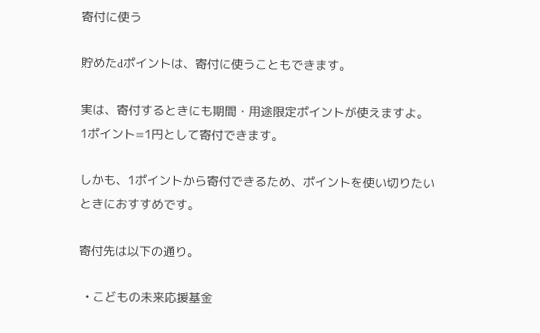寄付に使う

貯めたdポイントは、寄付に使うこともできます。

実は、寄付するときにも期間・用途限定ポイントが使えますよ。
1ポイント=1円として寄付できます。

しかも、1ポイントから寄付できるため、ポイントを使い切りたいときにおすすめです。

寄付先は以下の通り。

  • こどもの未来応援基金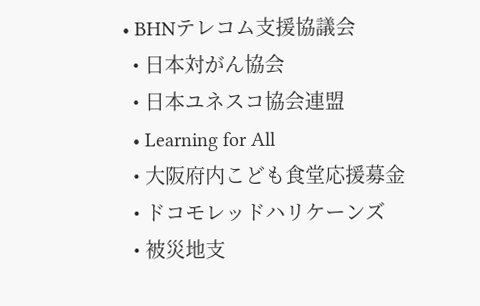• BHNテレコム支援協議会
  • 日本対がん協会
  • 日本ユネスコ協会連盟
  • Learning for All
  • 大阪府内こども食堂応援募金
  • ドコモレッドハリケーンズ
  • 被災地支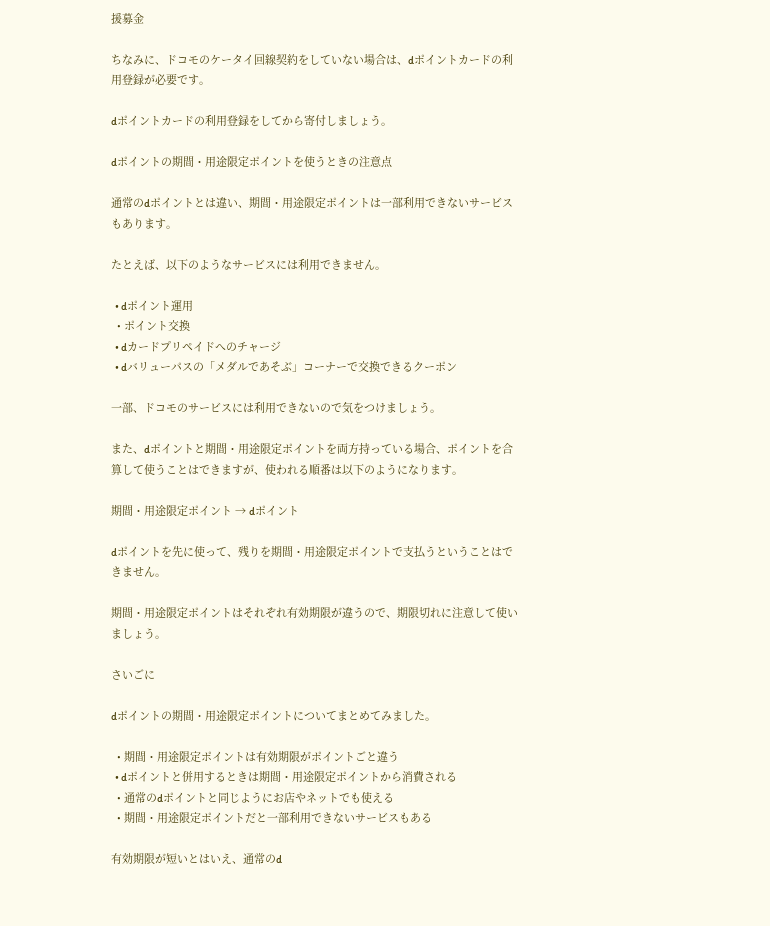援募金

ちなみに、ドコモのケータイ回線契約をしていない場合は、dポイントカードの利用登録が必要です。

dポイントカードの利用登録をしてから寄付しましょう。

dポイントの期間・用途限定ポイントを使うときの注意点

通常のdポイントとは違い、期間・用途限定ポイントは一部利用できないサービスもあります。

たとえば、以下のようなサービスには利用できません。

  • dポイント運用
  • ポイント交換
  • dカードプリペイドへのチャージ
  • dバリューパスの「メダルであそぶ」コーナーで交換できるクーポン

一部、ドコモのサービスには利用できないので気をつけましょう。

また、dポイントと期間・用途限定ポイントを両方持っている場合、ポイントを合算して使うことはできますが、使われる順番は以下のようになります。

期間・用途限定ポイント → dポイント

dポイントを先に使って、残りを期間・用途限定ポイントで支払うということはできません。

期間・用途限定ポイントはそれぞれ有効期限が違うので、期限切れに注意して使いましょう。

さいごに

dポイントの期間・用途限定ポイントについてまとめてみました。

  • 期間・用途限定ポイントは有効期限がポイントごと違う
  • dポイントと併用するときは期間・用途限定ポイントから消費される
  • 通常のdポイントと同じようにお店やネットでも使える
  • 期間・用途限定ポイントだと一部利用できないサービスもある

有効期限が短いとはいえ、通常のd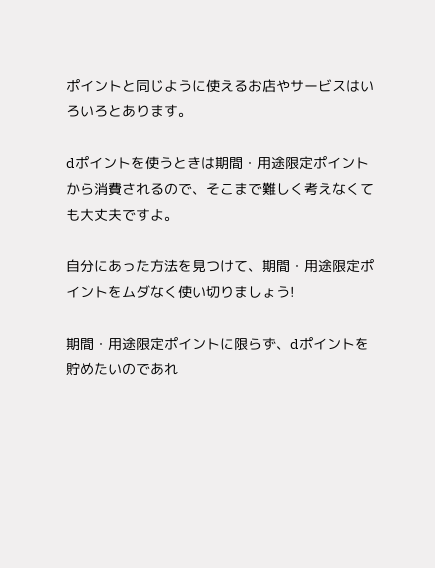ポイントと同じように使えるお店やサービスはいろいろとあります。

dポイントを使うときは期間・用途限定ポイントから消費されるので、そこまで難しく考えなくても大丈夫ですよ。

自分にあった方法を見つけて、期間・用途限定ポイントをムダなく使い切りましょう!

期間・用途限定ポイントに限らず、dポイントを貯めたいのであれ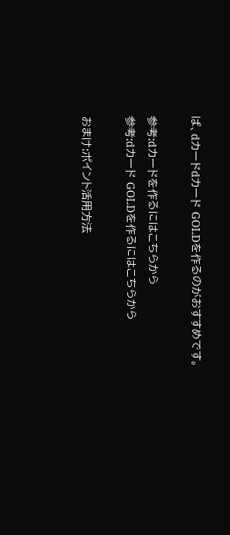ば、dカードdカード GOLDを作るのがおすすめです。

参考:dカードを作るにはこちらから
参考:dカード GOLDを作るにはこちらから

おまけ:ポイント活用方法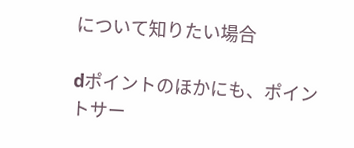について知りたい場合

dポイントのほかにも、ポイントサー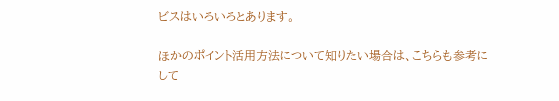ビスはいろいろとあります。

ほかのポイント活用方法について知りたい場合は、こちらも参考にして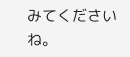みてくださいね。